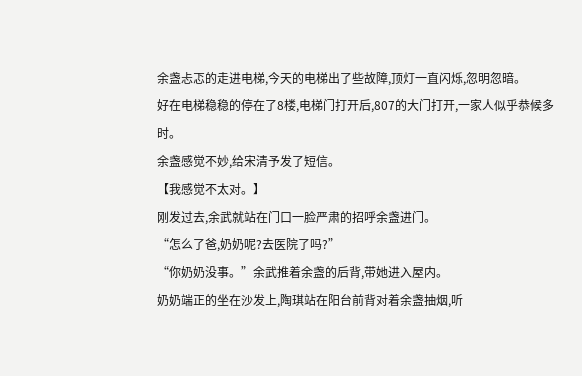余盏忐忑的走进电梯,今天的电梯出了些故障,顶灯一直闪烁,忽明忽暗。
好在电梯稳稳的停在了8楼,电梯门打开后,807的大门打开,一家人似乎恭候多时。
余盏感觉不妙,给宋清予发了短信。
【我感觉不太对。】
刚发过去,余武就站在门口一脸严肃的招呼余盏进门。
“怎么了爸,奶奶呢?去医院了吗?”
“你奶奶没事。”余武推着余盏的后背,带她进入屋内。
奶奶端正的坐在沙发上,陶琪站在阳台前背对着余盏抽烟,听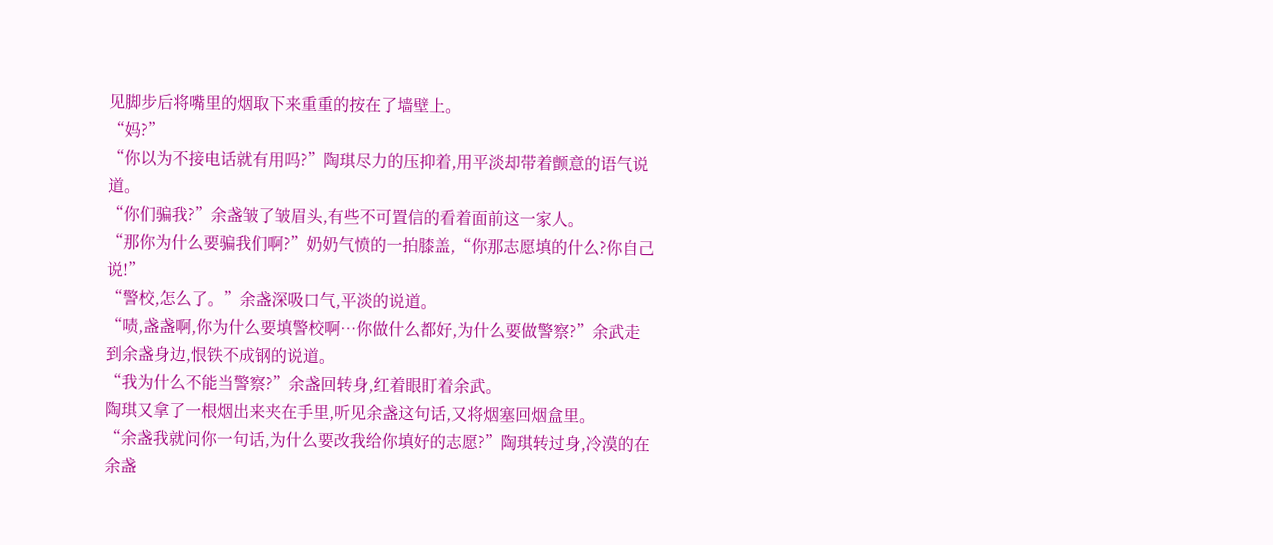见脚步后将嘴里的烟取下来重重的按在了墙壁上。
“妈?”
“你以为不接电话就有用吗?”陶琪尽力的压抑着,用平淡却带着颤意的语气说道。
“你们骗我?”余盏皱了皱眉头,有些不可置信的看着面前这一家人。
“那你为什么要骗我们啊?”奶奶气愤的一拍膝盖,“你那志愿填的什么?你自己说!”
“警校,怎么了。”余盏深吸口气,平淡的说道。
“啧,盏盏啊,你为什么要填警校啊…你做什么都好,为什么要做警察?”余武走到余盏身边,恨铁不成钢的说道。
“我为什么不能当警察?”余盏回转身,红着眼盯着余武。
陶琪又拿了一根烟出来夹在手里,听见余盏这句话,又将烟塞回烟盒里。
“余盏我就问你一句话,为什么要改我给你填好的志愿?”陶琪转过身,冷漠的在余盏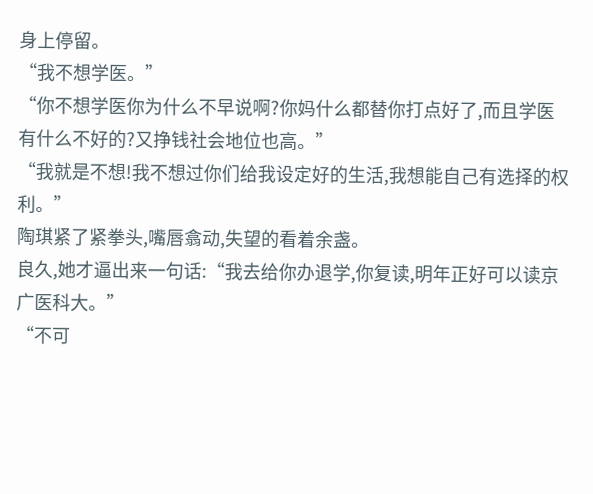身上停留。
“我不想学医。”
“你不想学医你为什么不早说啊?你妈什么都替你打点好了,而且学医有什么不好的?又挣钱社会地位也高。”
“我就是不想!我不想过你们给我设定好的生活,我想能自己有选择的权利。”
陶琪紧了紧拳头,嘴唇翕动,失望的看着余盏。
良久,她才逼出来一句话:“我去给你办退学,你复读,明年正好可以读京广医科大。”
“不可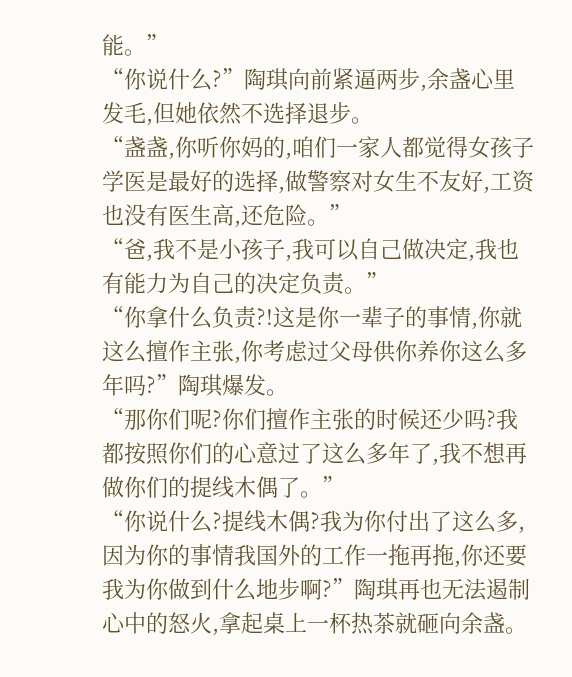能。”
“你说什么?”陶琪向前紧逼两步,余盏心里发毛,但她依然不选择退步。
“盏盏,你听你妈的,咱们一家人都觉得女孩子学医是最好的选择,做警察对女生不友好,工资也没有医生高,还危险。”
“爸,我不是小孩子,我可以自己做决定,我也有能力为自己的决定负责。”
“你拿什么负责?!这是你一辈子的事情,你就这么擅作主张,你考虑过父母供你养你这么多年吗?”陶琪爆发。
“那你们呢?你们擅作主张的时候还少吗?我都按照你们的心意过了这么多年了,我不想再做你们的提线木偶了。”
“你说什么?提线木偶?我为你付出了这么多,因为你的事情我国外的工作一拖再拖,你还要我为你做到什么地步啊?”陶琪再也无法遏制心中的怒火,拿起桌上一杯热茶就砸向余盏。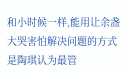和小时候一样,能用让余盏大哭害怕解决问题的方式是陶琪认为最管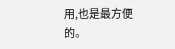用,也是最方便的。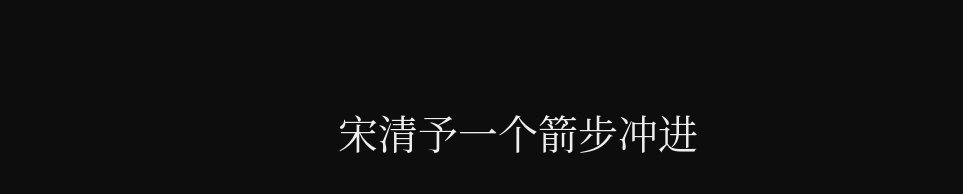宋清予一个箭步冲进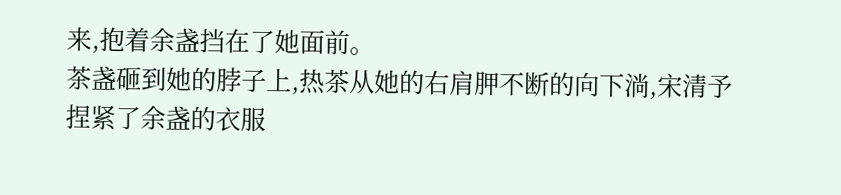来,抱着余盏挡在了她面前。
茶盏砸到她的脖子上,热茶从她的右肩胛不断的向下淌,宋清予捏紧了余盏的衣服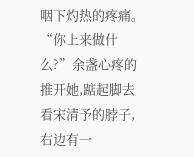咽下灼热的疼痛。
“你上来做什么?”余盏心疼的推开她,踮起脚去看宋清予的脖子,右边有一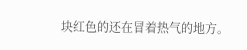块红色的还在冒着热气的地方。